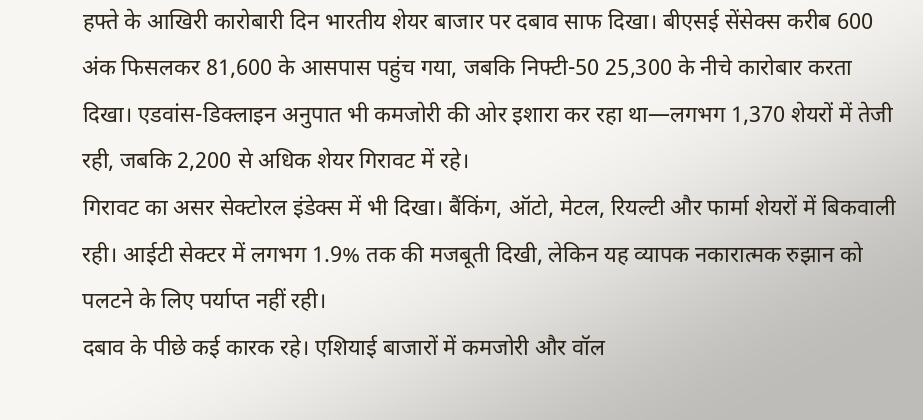हफ्ते के आखिरी कारोबारी दिन भारतीय शेयर बाजार पर दबाव साफ दिखा। बीएसई सेंसेक्स करीब 600 अंक फिसलकर 81,600 के आसपास पहुंच गया, जबकि निफ्टी-50 25,300 के नीचे कारोबार करता दिखा। एडवांस-डिक्लाइन अनुपात भी कमजोरी की ओर इशारा कर रहा था—लगभग 1,370 शेयरों में तेजी रही, जबकि 2,200 से अधिक शेयर गिरावट में रहे।
गिरावट का असर सेक्टोरल इंडेक्स में भी दिखा। बैंकिंग, ऑटो, मेटल, रियल्टी और फार्मा शेयरों में बिकवाली रही। आईटी सेक्टर में लगभग 1.9% तक की मजबूती दिखी, लेकिन यह व्यापक नकारात्मक रुझान को पलटने के लिए पर्याप्त नहीं रही।
दबाव के पीछे कई कारक रहे। एशियाई बाजारों में कमजोरी और वॉल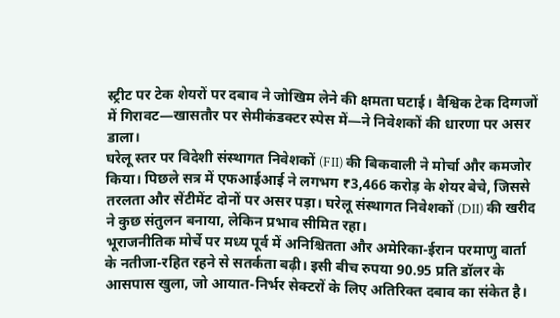स्ट्रीट पर टेक शेयरों पर दबाव ने जोखिम लेने की क्षमता घटाई। वैश्विक टेक दिग्गजों में गिरावट—खासतौर पर सेमीकंडक्टर स्पेस में—ने निवेशकों की धारणा पर असर डाला।
घरेलू स्तर पर विदेशी संस्थागत निवेशकों (FII) की बिकवाली ने मोर्चा और कमजोर किया। पिछले सत्र में एफआईआई ने लगभग ₹3,466 करोड़ के शेयर बेचे, जिससे तरलता और सेंटीमेंट दोनों पर असर पड़ा। घरेलू संस्थागत निवेशकों (DII) की खरीद ने कुछ संतुलन बनाया, लेकिन प्रभाव सीमित रहा।
भूराजनीतिक मोर्चे पर मध्य पूर्व में अनिश्चितता और अमेरिका-ईरान परमाणु वार्ता के नतीजा-रहित रहने से सतर्कता बढ़ी। इसी बीच रुपया 90.95 प्रति डॉलर के आसपास खुला, जो आयात-निर्भर सेक्टरों के लिए अतिरिक्त दबाव का संकेत है।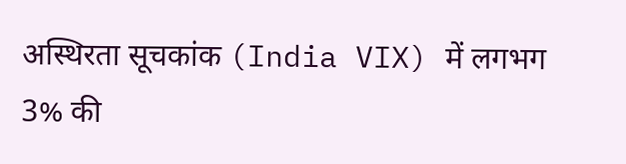अस्थिरता सूचकांक (India VIX) में लगभग 3% की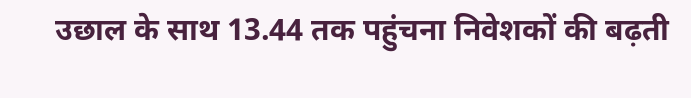उछाल के साथ 13.44 तक पहुंचना निवेशकों की बढ़ती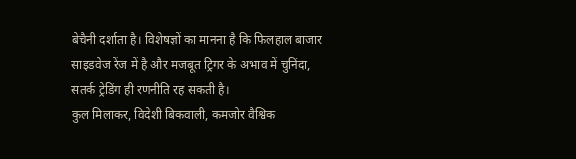बेचैनी दर्शाता है। विशेषज्ञों का मानना है कि फिलहाल बाजार साइडवेज रेंज में है और मजबूत ट्रिगर के अभाव में चुनिंदा, सतर्क ट्रेडिंग ही रणनीति रह सकती है।
कुल मिलाकर, विदेशी बिकवाली, कमजोर वैश्विक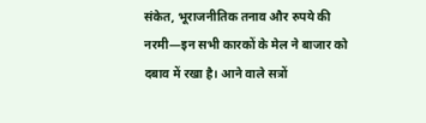संकेत, भूराजनीतिक तनाव और रुपये की नरमी—इन सभी कारकों के मेल ने बाजार को दबाव में रखा है। आने वाले सत्रों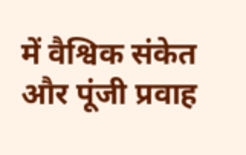में वैश्विक संकेत और पूंजी प्रवाह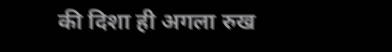की दिशा ही अगला रुख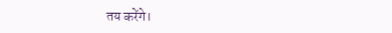तय करेंगे।